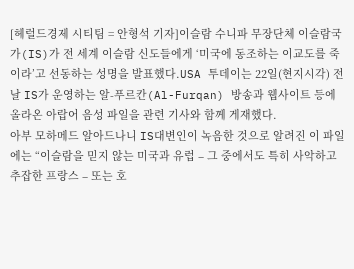[헤럴드경제 시티팀 = 안형석 기자]이슬람 수니파 무장단체 이슬람국가(IS)가 전 세계 이슬람 신도들에게 ‘미국에 동조하는 이교도를 죽이라’고 선동하는 성명을 발표했다.USA 투데이는 22일(현지시각) 전날 IS가 운영하는 알-푸르칸(Al-Furqan) 방송과 웹사이트 등에 올라온 아랍어 음성 파일을 관련 기사와 함께 게재했다.
아부 모하메드 알아드나니 IS대변인이 녹음한 것으로 알려진 이 파일에는 “이슬람을 믿지 않는 미국과 유럽 – 그 중에서도 특히 사악하고 추잡한 프랑스 – 또는 호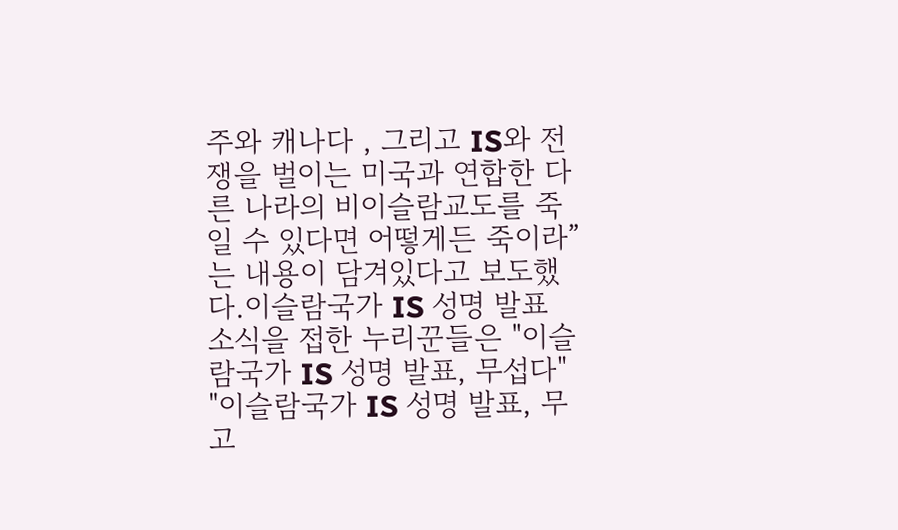주와 캐나다 , 그리고 IS와 전쟁을 벌이는 미국과 연합한 다른 나라의 비이슬람교도를 죽일 수 있다면 어떻게든 죽이라”는 내용이 담겨있다고 보도했다.이슬람국가 IS 성명 발표 소식을 접한 누리꾼들은 "이슬람국가 IS 성명 발표, 무섭다" "이슬람국가 IS 성명 발표, 무고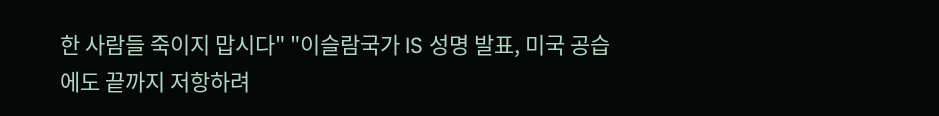한 사람들 죽이지 맙시다" "이슬람국가 IS 성명 발표, 미국 공습에도 끝까지 저항하려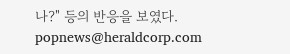나?" 등의 반응을 보였다.
popnews@heraldcorp.com